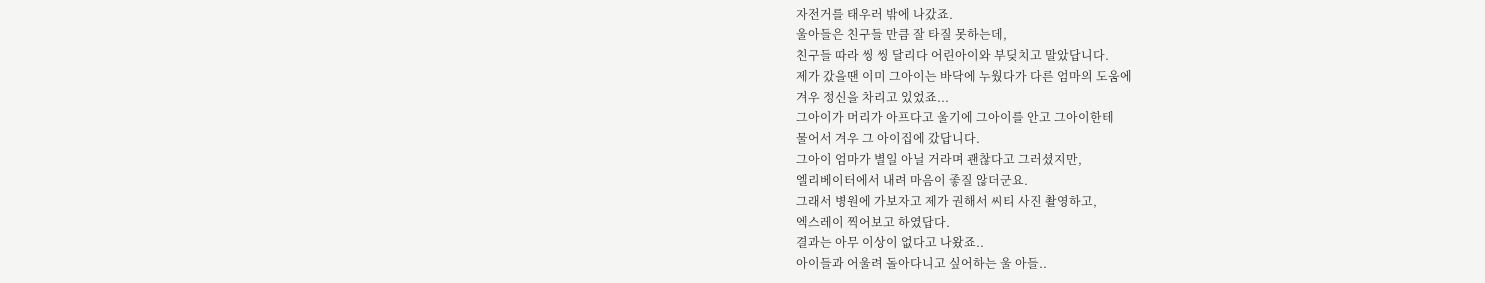자전거를 태우러 밖에 나갔죠.
울아들은 친구들 만큼 잘 타질 못하는데,
친구들 따라 씽 씽 달리다 어린아이와 부딪치고 말았답니다.
제가 갔을땐 이미 그아이는 바닥에 누웠다가 다른 엄마의 도움에
겨우 정신을 차리고 있었죠...
그아이가 머리가 아프다고 울기에 그아이를 안고 그아이한테
물어서 겨우 그 아이집에 갔답니다.
그아이 엄마가 별일 아닐 거라며 괜찮다고 그러셨지만,
엘리베이터에서 내려 마음이 좋질 않더군요.
그래서 병원에 가보자고 제가 권해서 씨티 사진 촬영하고,
엑스레이 찍어보고 하였답다.
결과는 아무 이상이 없다고 나왔죠..
아이들과 어울려 돌아다니고 싶어하는 울 아들..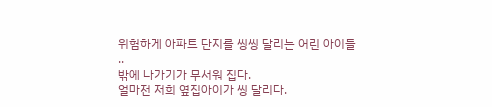위험하게 아파트 단지를 씽씽 달리는 어린 아이들 ..
밖에 나가기가 무서워 집다.
얼마전 저희 옆집아이가 씽 달리다.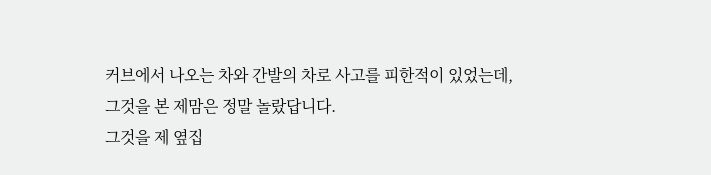커브에서 나오는 차와 간발의 차로 사고를 피한적이 있었는데,
그것을 본 제맘은 정말 놀랐답니다.
그것을 제 옆집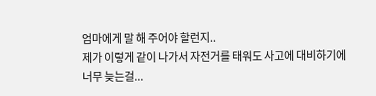엄마에게 말 해 주어야 할런지..
제가 이렇게 같이 나가서 자전거를 태워도 사고에 대비하기에
너무 늦는걸...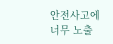안전사고에 너무 노출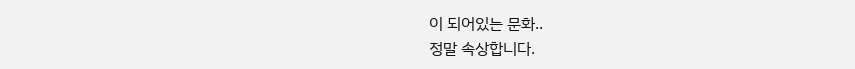이 되어있는 문화..
정말 속상합니다.